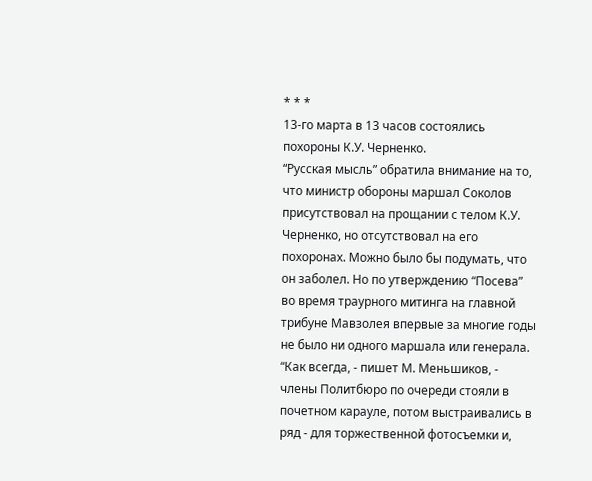* * *
13-го марта в 13 часов состоялись похороны К.У. Черненко.
“Русская мысль” обратила внимание на то, что министр обороны маршал Соколов присутствовал на прощании с телом К.У. Черненко, но отсутствовал на его похоронах. Можно было бы подумать, что он заболел. Но по утверждению “Посева” во время траурного митинга на главной трибуне Мавзолея впервые за многие годы не было ни одного маршала или генерала. “Как всегда, - пишет М. Меньшиков, - члены Политбюро по очереди стояли в почетном карауле, потом выстраивались в ряд - для торжественной фотосъемки и,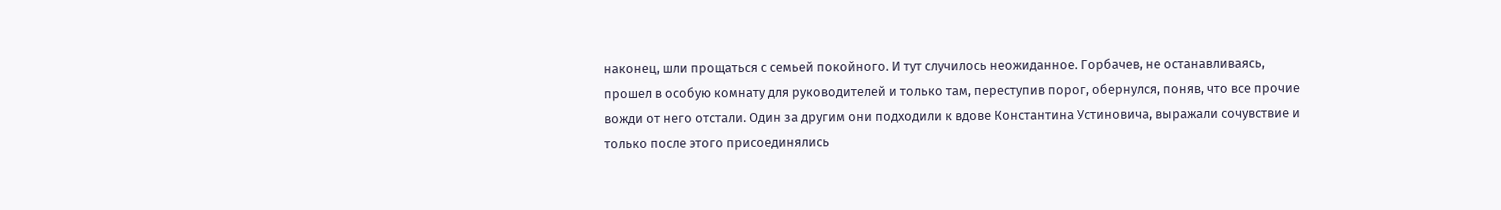наконец, шли прощаться с семьей покойного. И тут случилось неожиданное. Горбачев, не останавливаясь, прошел в особую комнату для руководителей и только там, переступив порог, обернулся, поняв, что все прочие вожди от него отстали. Один за другим они подходили к вдове Константина Устиновича, выражали сочувствие и только после этого присоединялись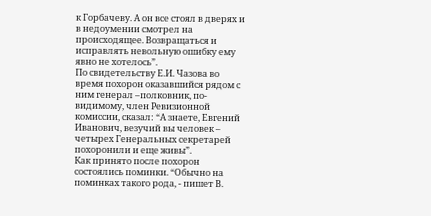к Горбачеву. А он все стоял в дверях и в недоумении смотрел на происходящее. Возвращаться и исправлять невольную ошибку ему явно не хотелось”.
По свидетельству Е.И. Чазова во время похорон оказавшийся рядом с ним генерал –полковник, по-видимому, член Ревизионной комиссии, сказал: “А знаете, Евгений Иванович, везучий вы человек – четырех Генеральных секретарей похоронили и еще живы”.
Как принято после похорон состоялись поминки. “Обычно на поминках такого рода, - пишет В.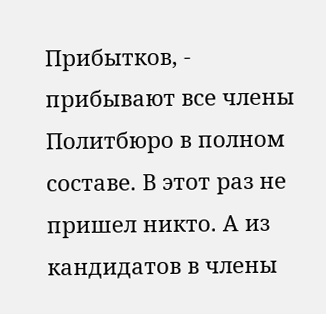Прибытков, - прибывают все члены Политбюро в полном составе. В этот раз не пришел никто. А из кандидатов в члены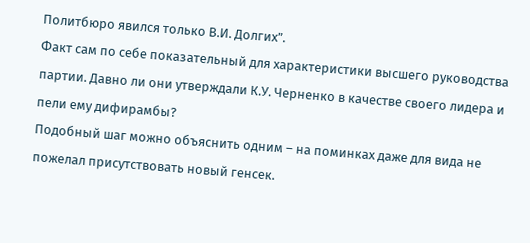Политбюро явился только В.И. Долгих”.
Факт сам по себе показательный для характеристики высшего руководства партии. Давно ли они утверждали К.У. Черненко в качестве своего лидера и пели ему дифирамбы?
Подобный шаг можно объяснить одним – на поминках даже для вида не пожелал присутствовать новый генсек.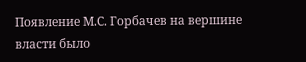Появление М.С. Горбачев на вершине власти было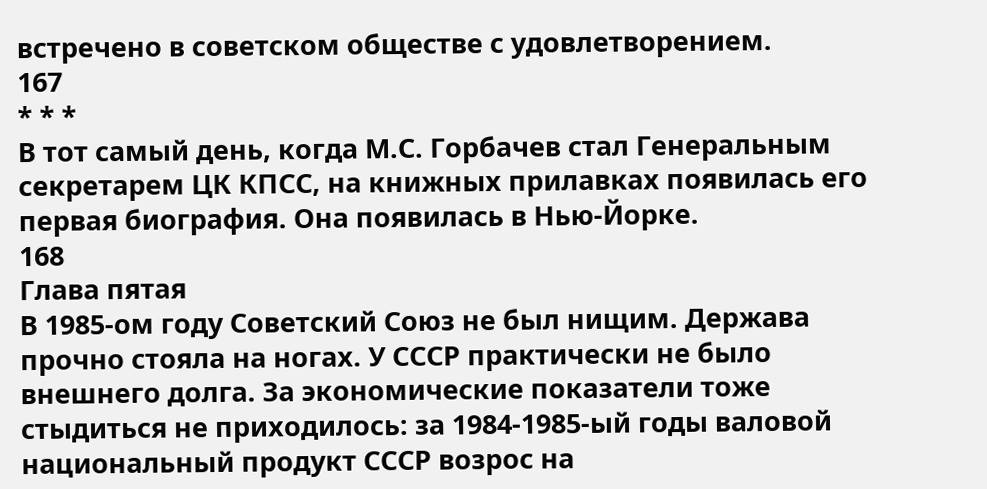встречено в советском обществе с удовлетворением.
167
* * *
В тот самый день, когда М.С. Горбачев стал Генеральным секретарем ЦК КПСС, на книжных прилавках появилась его первая биография. Она появилась в Нью-Йорке.
168
Глава пятая
В 1985-ом году Советский Союз не был нищим. Держава прочно стояла на ногах. У СССР практически не было внешнего долга. За экономические показатели тоже стыдиться не приходилось: за 1984-1985-ый годы валовой национальный продукт СССР возрос на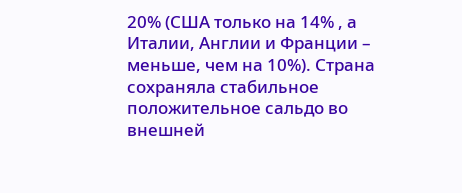20% (США только на 14% , а Италии, Англии и Франции – меньше, чем на 10%). Страна сохраняла стабильное положительное сальдо во внешней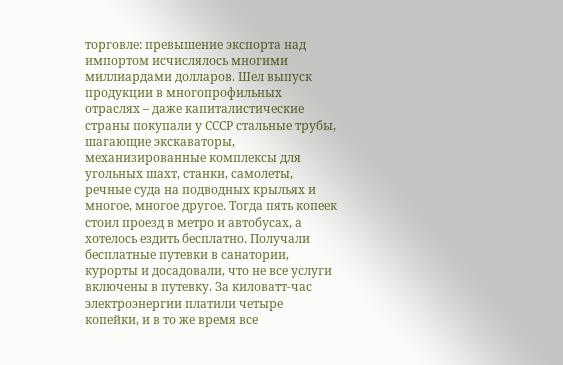торговле: превышение экспорта над импортом исчислялось многими миллиардами долларов. Шел выпуск продукции в многопрофильных отраслях – даже капиталистические страны покупали у СССР стальные трубы, шагающие экскаваторы, механизированные комплексы для угольных шахт, станки, самолеты, речные суда на подводных крыльях и многое, многое другое. Тогда пять копеек стоил проезд в метро и автобусах, а хотелось ездить бесплатно. Получали бесплатные путевки в санатории, курорты и досадовали, что не все услуги включены в путевку. За киловатт-час электроэнергии платили четыре копейки, и в то же время все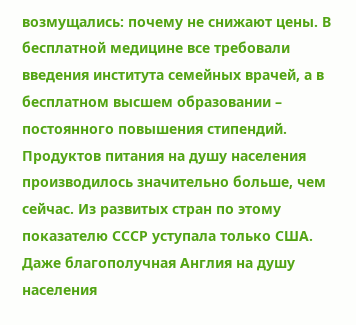возмущались: почему не снижают цены. В бесплатной медицине все требовали введения института семейных врачей, а в бесплатном высшем образовании – постоянного повышения стипендий. Продуктов питания на душу населения производилось значительно больше, чем сейчас. Из развитых стран по этому показателю СССР уступала только США. Даже благополучная Англия на душу населения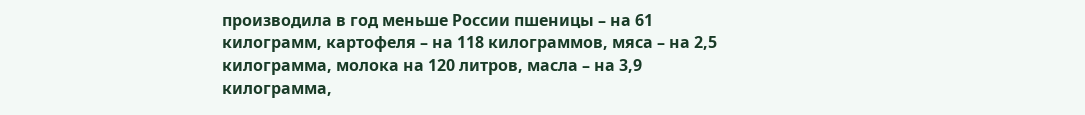производила в год меньше России пшеницы – на 61 килограмм, картофеля – на 118 килограммов, мяса – на 2,5 килограмма, молока на 120 литров, масла – на 3,9 килограмма,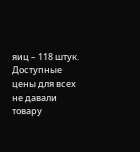яиц – 118 штук. Доступные цены для всех не давали товару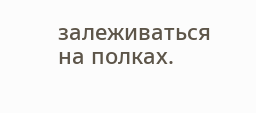залеживаться на полках.